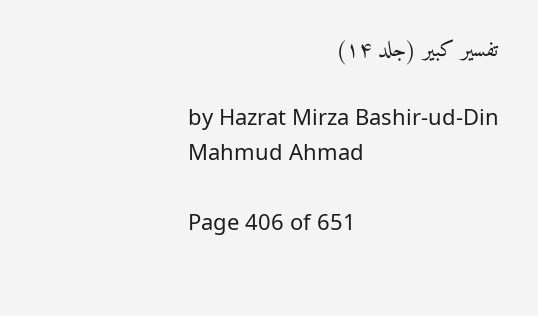تفسیر کبیر (جلد ۱۴)

by Hazrat Mirza Bashir-ud-Din Mahmud Ahmad

Page 406 of 651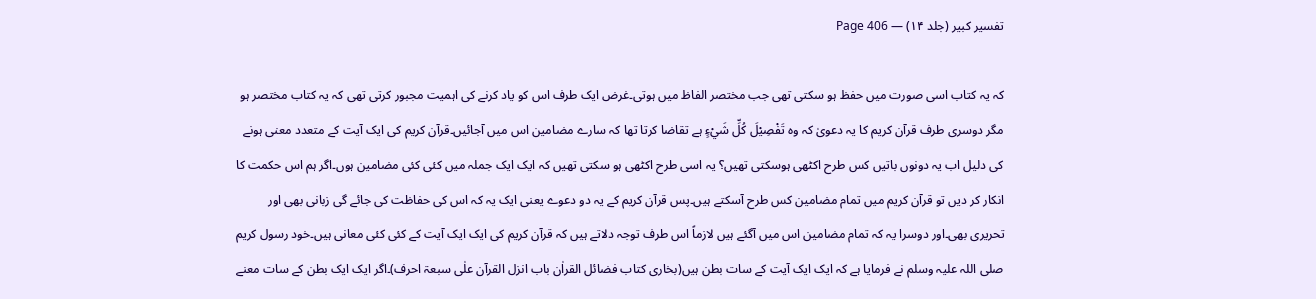تفسیر کبیر (جلد ۱۴) — Page 406

کہ یہ کتاب اسی صورت میں حفظ ہو سکتی تھی جب مختصر الفاظ میں ہوتی۔غرض ایک طرف اس کو یاد کرنے کی اہمیت مجبور کرتی تھی کہ یہ کتاب مختصر ہو مگر دوسری طرف قرآن کریم کا یہ دعویٰ کہ وہ تَفْصِيْلَ كُلِّ شَيْءٍ ہے تقاضا کرتا تھا کہ سارے مضامین اس میں آجائیں۔قرآن کریم کی ایک آیت کے متعدد معنی ہونے کی دلیل اب یہ دونوں باتیں کس طرح اکٹھی ہوسکتی تھیں؟ یہ اسی طرح اکٹھی ہو سکتی تھیں کہ ایک ایک جملہ میں کئی کئی مضامین ہوں۔اگر ہم اس حکمت کا انکار کر دیں تو قرآن کریم میں تمام مضامین کس طرح آسکتے ہیں۔پس قرآن کریم کے یہ دو دعوے یعنی ایک یہ کہ اس کی حفاظت کی جائے گی زبانی بھی اور تحریری بھی۔اور دوسرا یہ کہ تمام مضامین اس میں آگئے ہیں لازماً اس طرف توجہ دلاتے ہیں کہ قرآن کریم کی ایک ایک آیت کے کئی کئی معانی ہیں۔خود رسول کریم صلی اللہ علیہ وسلم نے فرمایا ہے کہ ایک ایک آیت کے سات بطن ہیں(بخاری کتاب فضائل القراٰن باب انزل القرآن علٰی سبعۃ احرف)۔اگر ایک ایک بطن کے سات معنے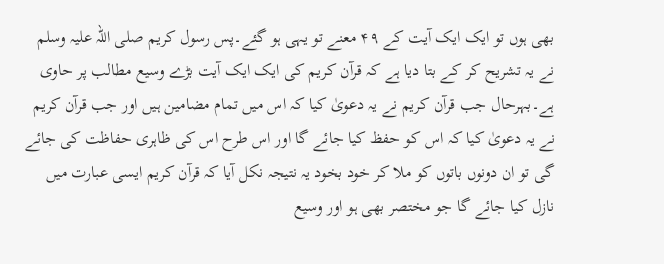بھی ہوں تو ایک ایک آیت کے ۴۹ معنے تو یہی ہو گئے۔پس رسول کریم صلی اللہ علیہ وسلم نے یہ تشریح کر کے بتا دیا ہے کہ قرآن کریم کی ایک ایک آیت بڑے وسیع مطالب پر حاوی ہے۔بہرحال جب قرآن کریم نے یہ دعویٰ کیا کہ اس میں تمام مضامین ہیں اور جب قرآن کریم نے یہ دعویٰ کیا کہ اس کو حفظ کیا جائے گا اور اس طرح اس کی ظاہری حفاظت کی جائے گی تو ان دونوں باتوں کو ملا کر خود بخود یہ نتیجہ نکل آیا کہ قرآن کریم ایسی عبارت میں نازل کیا جائے گا جو مختصر بھی ہو اور وسیع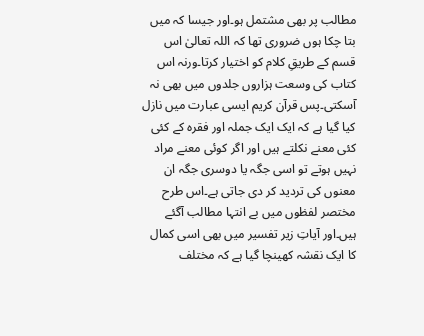مطالب پر بھی مشتمل ہو۔اور جیسا کہ میں بتا چکا ہوں ضروری تھا کہ اللہ تعالیٰ اس قسم کے طریقِ کلام کو اختیار کرتا۔ورنہ اس کتاب کی وسعت ہزاروں جلدوں میں بھی نہ آسکتی۔پس قرآن کریم ایسی عبارت میں نازل کیا گیا ہے کہ ایک ایک جملہ اور فقرہ کے کئی کئی معنے نکلتے ہیں اور اگر کوئی معنے مراد نہیں ہوتے تو اسی جگہ یا دوسری جگہ ان معنوں کی تردید کر دی جاتی ہے۔اس طرح مختصر لفظوں میں بے انتہا مطالب آگئے ہیں۔اور آیاتِ زیر تفسیر میں بھی اسی کمال کا ایک نقشہ کھینچا گیا ہے کہ مختلف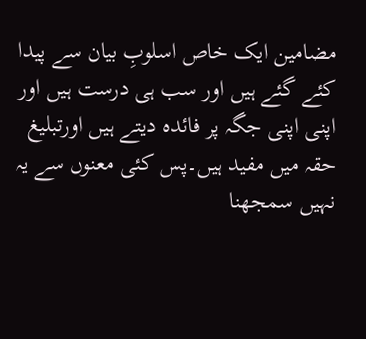مضامین ایک خاص اسلوبِ بیان سے پیدا کئے گئے ہیں اور سب ہی درست ہیں اور اپنی اپنی جگہ پر فائدہ دیتے ہیں اورتبلیغ حقہ میں مفید ہیں۔پس کئی معنوں سے یہ نہیں سمجھنا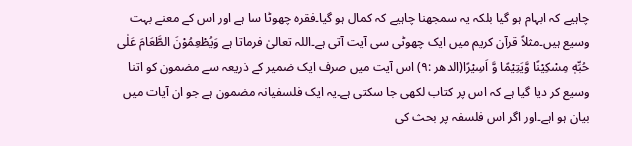چاہیے کہ ابہام ہو گیا بلکہ یہ سمجھنا چاہیے کہ کمال ہو گیا۔فقرہ چھوٹا سا ہے اور اس کے معنے بہت وسیع ہیں۔مثلاً قرآن کریم میں ایک چھوٹی سی آیت آتی ہے۔اللہ تعالیٰ فرماتا ہے وَيُطْعِمُوْنَ الطَّعَامَ عَلٰى حُبِّهٖ مِسْكِيْنًا وَّيَتِيْمًا وَّ اَسِيْرًا(الدھر :۹) اس آیت میں صرف ایک ضمیر کے ذریعہ سے مضمون کو اتنا وسیع کر دیا گیا ہے کہ اس پر کتاب لکھی جا سکتی ہے۔یہ ایک فلسفیانہ مضمون ہے جو ان آیات میں بیان ہو اہے۔اور اگر اس فلسفہ پر بحث کی